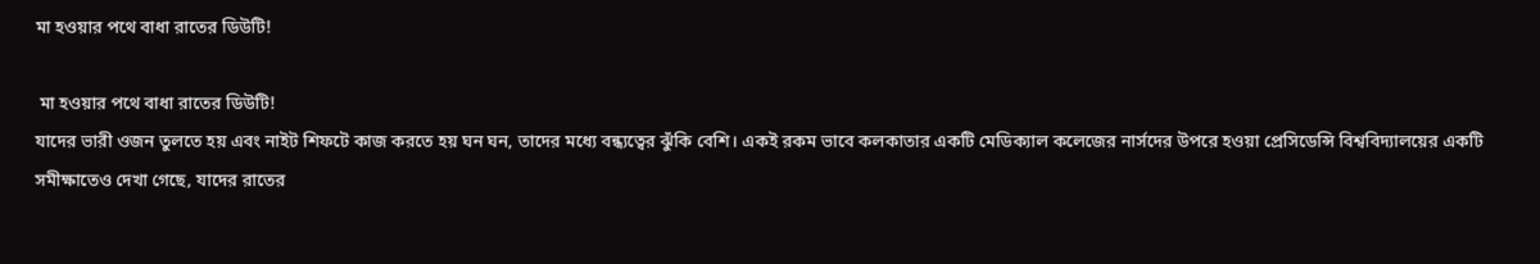মা হওয়ার পথে বাধা রাতের ডিউটি!

 মা হওয়ার পথে বাধা রাতের ডিউটি!
যাদের ভারী ওজন তুলতে হয় এবং নাইট শিফটে কাজ করতে হয় ঘন ঘন, তাদের মধ্যে বন্ধ্যত্বের ঝুঁকি বেশি। একই রকম ভাবে কলকাতার একটি মেডিক্যাল কলেজের নার্সদের উপরে হওয়া প্রেসিডেন্সি বিশ্ববিদ্যালয়ের একটি সমীক্ষাতেও দেখা গেছে, যাদের রাতের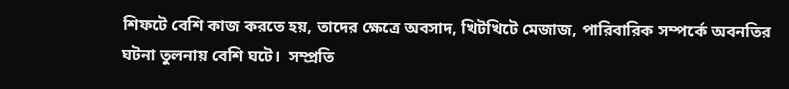শিফটে বেশি কাজ করতে হয়, তাদের ক্ষেত্রে অবসাদ, খিটখিটে মেজাজ, পারিবারিক সম্পর্কে অবনতির ঘটনা তুলনায় বেশি ঘটে।  সম্প্রতি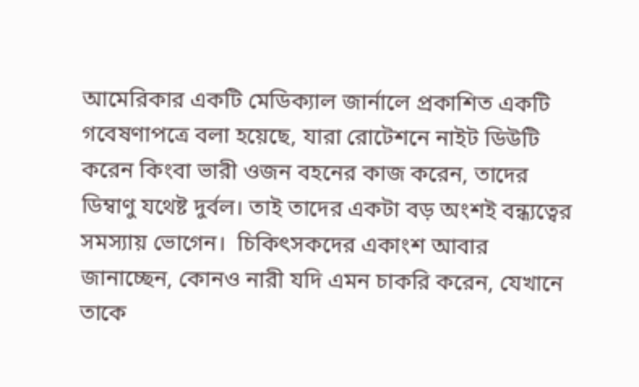আমেরিকার একটি মেডিক্যাল জার্নালে প্রকাশিত একটি গবেষণাপত্রে বলা হয়েছে, যারা রোটেশনে নাইট ডিউটি করেন কিংবা ভারী ওজন বহনের কাজ করেন, তাদের ডিম্বাণু যথেষ্ট দুর্বল। তাই তাদের একটা বড় অংশই বন্ধ্যত্বের সমস্যায় ভোগেন।  চিকিৎসকদের একাংশ আবার জানাচ্ছেন, কোনও নারী যদি এমন চাকরি করেন, যেখানে তাকে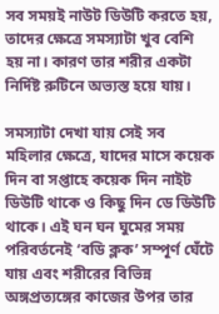সব সময়ই নাউট ডিউটি করতে হয়, তাদের ক্ষেত্রে সমস্যাটা খুব বেশি হয় না। কারণ তার শরীর একটা নির্দিষ্ট রুটিনে অভ্যস্ত হয়ে যায়।

সমস্যাটা দেখা যায় সেই সব মহিলার ক্ষেত্রে, যাদের মাসে কয়েক দিন বা সপ্তাহে কয়েক দিন নাইট ডিউটি থাকে ও কিছু দিন ডে ডিউটি থাকে। এই ঘন ঘন ঘুমের সময় পরিবর্তনেই ‘বডি ক্লক’ সম্পূর্ণ ঘেঁটে যায় এবং শরীরের বিভিন্ন অঙ্গপ্রত্যঙ্গের কাজের উপর তার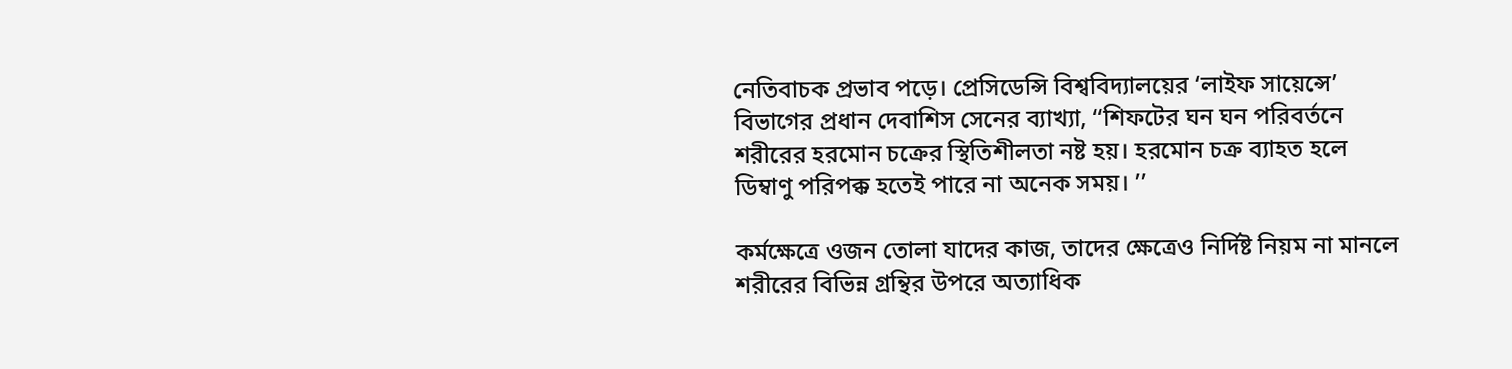নেতিবাচক প্রভাব পড়ে। প্রেসিডেন্সি বিশ্ববিদ্যালয়ের ‘লাইফ সায়েন্সে’ বিভাগের প্রধান দেবাশিস সেনের ব্যাখ্যা, ‘‘শিফটের ঘন ঘন পরিবর্তনে শরীরের হরমোন চক্রের স্থিতিশীলতা নষ্ট হয়। হরমোন চক্র ব্যাহত হলে ডিম্বাণু পরিপক্ক হতেই পারে না অনেক সময়। ’’

কর্মক্ষেত্রে ওজন তোলা যাদের কাজ, তাদের ক্ষেত্রেও নির্দিষ্ট নিয়ম না মানলে শরীরের বিভিন্ন গ্রন্থির উপরে অত্যাধিক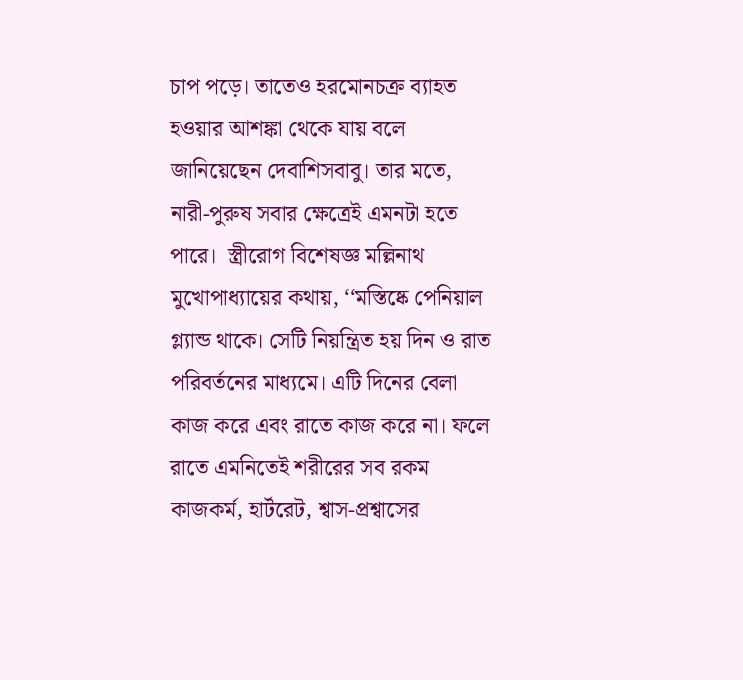চাপ পড়ে। তাতেও হরমোনচক্র ব্যাহত হওয়ার আশঙ্কা থেকে যায় বলে জানিয়েছেন দেবাশিসবাবু। তার মতে, নারী-পুরুষ সবার ক্ষেত্রেই এমনটা হতে পারে।  স্ত্রীরোগ বিশেষজ্ঞ মল্লিনাথ মুখোপাধ্যায়ের কথায়, ‘‘মস্তিষ্কে পেনিয়াল গ্ল্যান্ড থাকে। সেটি নিয়ন্ত্রিত হয় দিন ও রাত পরিবর্তনের মাধ্যমে। এটি দিনের বেলা কাজ করে এবং রাতে কাজ করে না। ফলে রাতে এমনিতেই শরীরের সব রকম কাজকর্ম, হার্টরেট, শ্বাস-প্রশ্বাসের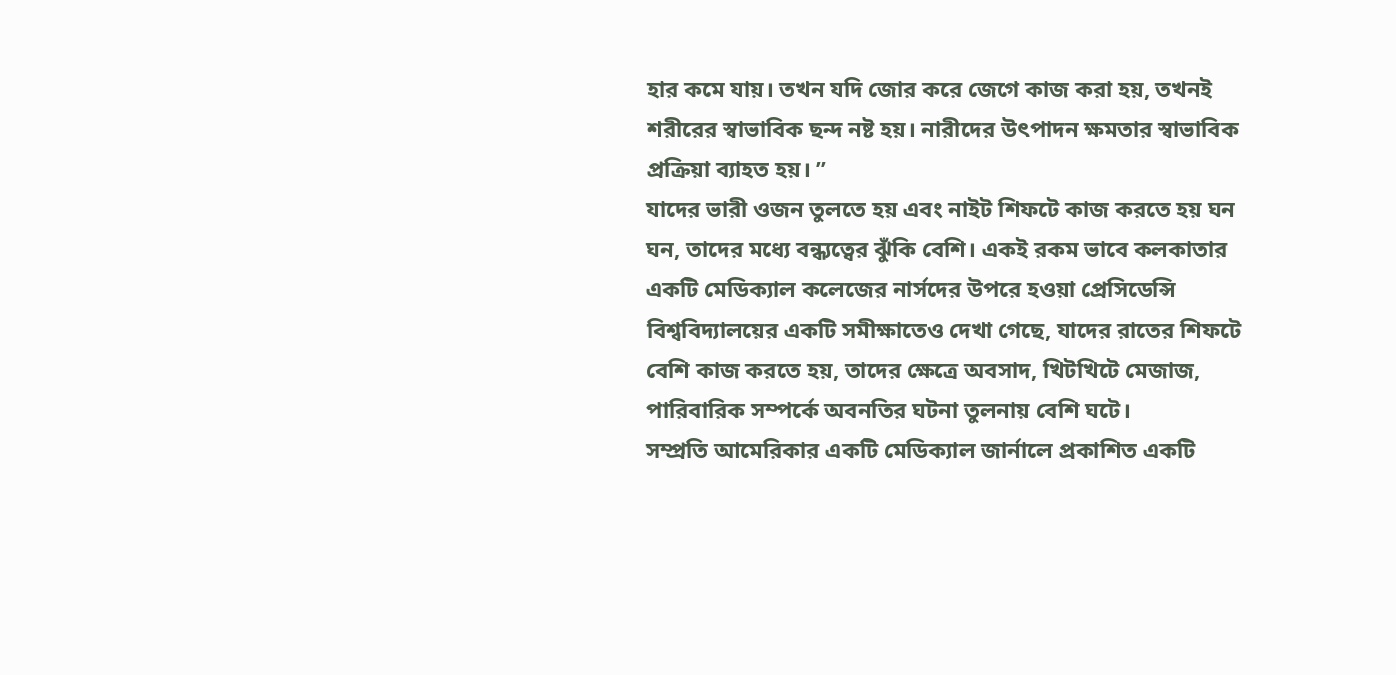হার কমে যায়। তখন যদি জোর করে জেগে কাজ করা হয়, তখনই শরীরের স্বাভাবিক ছন্দ নষ্ট হয়। নারীদের উৎপাদন ক্ষমতার স্বাভাবিক প্রক্রিয়া ব্যাহত হয়। ’’
যাদের ভারী ওজন তুলতে হয় এবং নাইট শিফটে কাজ করতে হয় ঘন ঘন, তাদের মধ্যে বন্ধ্যত্বের ঝুঁকি বেশি। একই রকম ভাবে কলকাতার একটি মেডিক্যাল কলেজের নার্সদের উপরে হওয়া প্রেসিডেন্সি বিশ্ববিদ্যালয়ের একটি সমীক্ষাতেও দেখা গেছে, যাদের রাতের শিফটে বেশি কাজ করতে হয়, তাদের ক্ষেত্রে অবসাদ, খিটখিটে মেজাজ, পারিবারিক সম্পর্কে অবনতির ঘটনা তুলনায় বেশি ঘটে।
সম্প্রতি আমেরিকার একটি মেডিক্যাল জার্নালে প্রকাশিত একটি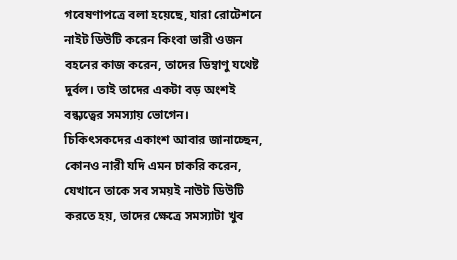গবেষণাপত্রে বলা হয়েছে, যারা রোটেশনে নাইট ডিউটি করেন কিংবা ভারী ওজন বহনের কাজ করেন, তাদের ডিম্বাণু যথেষ্ট দুর্বল। তাই তাদের একটা বড় অংশই বন্ধ্যত্বের সমস্যায় ভোগেন।
চিকিৎসকদের একাংশ আবার জানাচ্ছেন, কোনও নারী যদি এমন চাকরি করেন, যেখানে তাকে সব সময়ই নাউট ডিউটি করতে হয়, তাদের ক্ষেত্রে সমস্যাটা খুব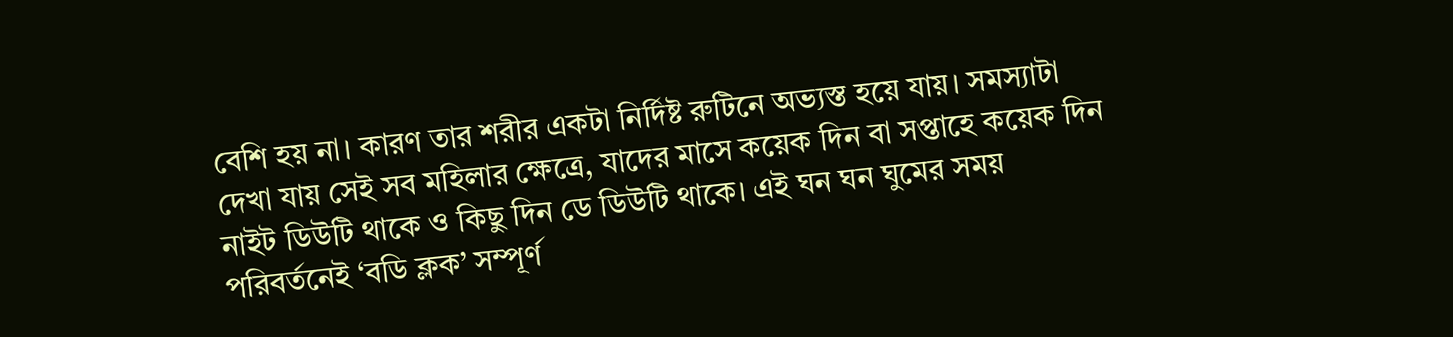বেশি হয় না। কারণ তার শরীর একটা নির্দিষ্ট রুটিনে অভ্যস্ত হয়ে যায়। সমস্যাটা দেখা যায় সেই সব মহিলার ক্ষেত্রে, যাদের মাসে কয়েক দিন বা সপ্তাহে কয়েক দিন নাইট ডিউটি থাকে ও কিছু দিন ডে ডিউটি থাকে। এই ঘন ঘন ঘুমের সময় পরিবর্তনেই ‘বডি ক্লক’ সম্পূর্ণ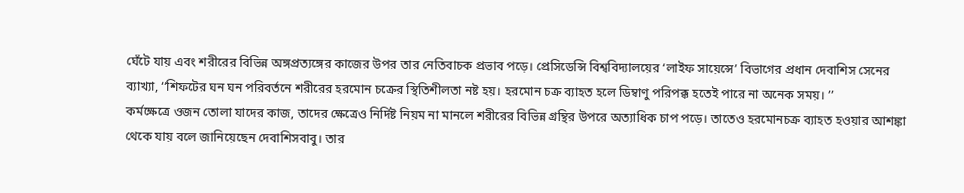ঘেঁটে যায় এবং শরীরের বিভিন্ন অঙ্গপ্রত্যঙ্গের কাজের উপর তার নেতিবাচক প্রভাব পড়ে। প্রেসিডেন্সি বিশ্ববিদ্যালয়ের ‘লাইফ সায়েন্সে’ বিভাগের প্রধান দেবাশিস সেনের ব্যাখ্যা, ‘‘শিফটের ঘন ঘন পরিবর্তনে শরীরের হরমোন চক্রের স্থিতিশীলতা নষ্ট হয়। হরমোন চক্র ব্যাহত হলে ডিম্বাণু পরিপক্ক হতেই পারে না অনেক সময়। ’’
কর্মক্ষেত্রে ওজন তোলা যাদের কাজ, তাদের ক্ষেত্রেও নির্দিষ্ট নিয়ম না মানলে শরীরের বিভিন্ন গ্রন্থির উপরে অত্যাধিক চাপ পড়ে। তাতেও হরমোনচক্র ব্যাহত হওয়ার আশঙ্কা থেকে যায় বলে জানিয়েছেন দেবাশিসবাবু। তার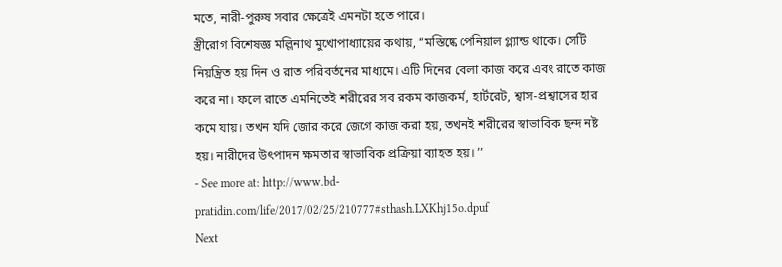মতে, নারী-পুরুষ সবার ক্ষেত্রেই এমনটা হতে পারে।
স্ত্রীরোগ বিশেষজ্ঞ মল্লিনাথ মুখোপাধ্যায়ের কথায়, ‘‘মস্তিষ্কে পেনিয়াল গ্ল্যান্ড থাকে। সেটি নিয়ন্ত্রিত হয় দিন ও রাত পরিবর্তনের মাধ্যমে। এটি দিনের বেলা কাজ করে এবং রাতে কাজ করে না। ফলে রাতে এমনিতেই শরীরের সব রকম কাজকর্ম, হার্টরেট, শ্বাস-প্রশ্বাসের হার কমে যায়। তখন যদি জোর করে জেগে কাজ করা হয়, তখনই শরীরের স্বাভাবিক ছন্দ নষ্ট হয়। নারীদের উৎপাদন ক্ষমতার স্বাভাবিক প্রক্রিয়া ব্যাহত হয়। ’’
- See more at: http://www.bd-pratidin.com/life/2017/02/25/210777#sthash.LXKhj15o.dpuf
Next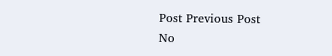Post Previous Post
No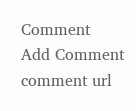Comment
Add Comment
comment url